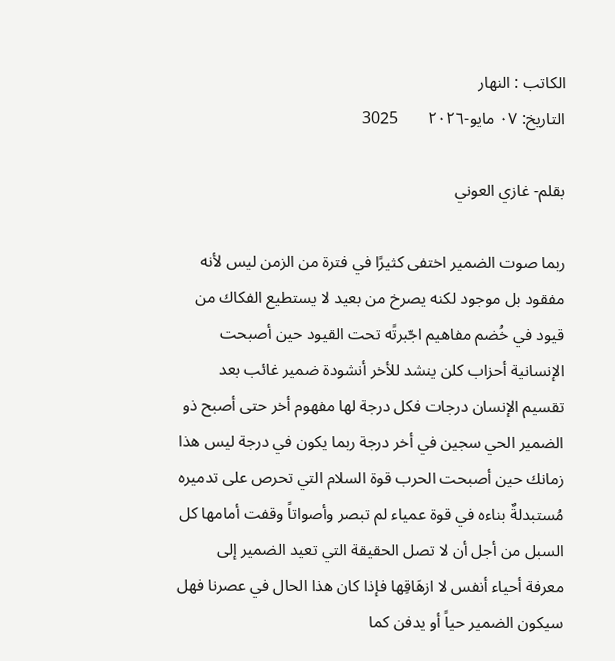الكاتب : النهار
التاريخ: ٠٧ مايو-٢٠٢٦       3025

بقلم- غازي العوني

ربما صوت الضمير اختفى كثيرًا في فترة من الزمن ليس لأنه مفقود بل موجود لكنه يصرخ من بعيد لا يستطيع الفكاك من قيود في خُضم مفاهيم اجّبرتًه تحت القيود حين أصبحت الإنسانية أحزاب كلن ينشد للأخر أنشودة ضمير غائب بعد تقسيم الإنسان درجات فكل درجة لها مفهوم أخر حتى أصبح ذو الضمير الحي سجين في أخر درجة ربما يكون في درجة ليس هذا زمانك حين أصبحت الحرب قوة السلام التي تحرص على تدميره مُستبدلةٌ بناءه في قوة عمياء لم تبصر وأصواتاً وقفت أمامها كل السبل من أجل أن لا تصل الحقيقة التي تعيد الضمير إلى معرفة أحياء أنفس لا ازهَاقِها فإذا كان هذا الحال في عصرنا فهل سيكون الضمير حياً أو يدفن كما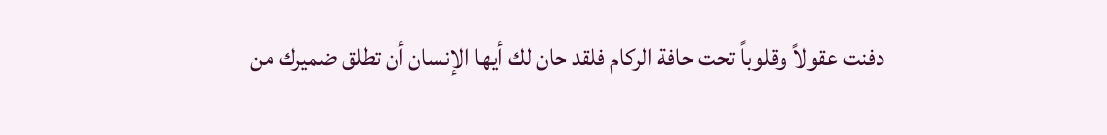دفنت عقولاً وقلوباً تحت حافة الركام فلقد حان لك أيها الإنسان أن تطلق ضميرك من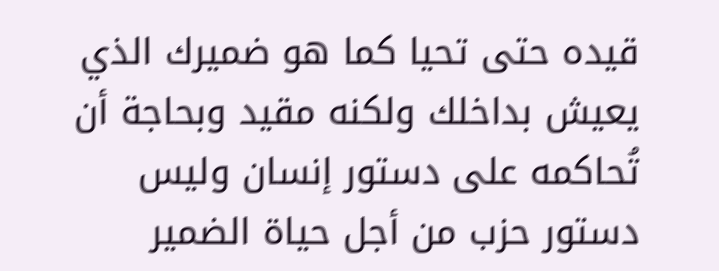قيده حتى تحيا كما هو ضميرك الذي يعيش بداخلك ولكنه مقيد وبحاجة أن تُحاكمه على دستور إنسان وليس دستور حزب من أجل حياة الضمير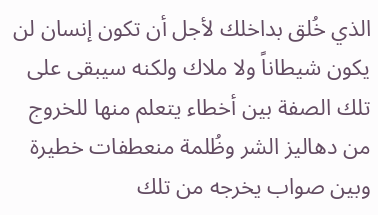الذي خُلق بداخلك لأجل أن تكون إنسان لن يكون شيطاناً ولا ملاك ولكنه سيبقى على تلك الصفة بين أخطاء يتعلم منها للخروج من دهاليز الشر وظُلمة منعطفات خطيرة وبين صواب يخرجه من تلك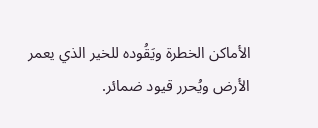الأماكن الخطرة ويَقُوده للخير الذي يعمر الأرض ويُحرر قيود ضمائر.